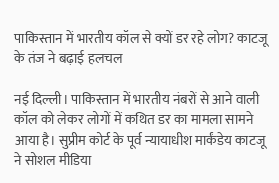पाकिस्तान में भारतीय कॉल से क्यों डर रहे लोग? काटजू के तंज ने बढ़ाई हलचल

नई दिल्ली। पाकिस्तान में भारतीय नंबरों से आने वाली कॉल को लेकर लोगों में कथित डर का मामला सामने आया है। सुप्रीम कोर्ट के पूर्व न्यायाधीश मार्कंडेय काटजू ने सोशल मीडिया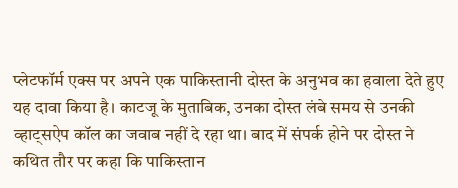प्लेटफॉर्म एक्स पर अपने एक पाकिस्तानी दोस्त के अनुभव का हवाला देते हुए यह दावा किया है। काटजू के मुताबिक, उनका दोस्त लंबे समय से उनकी व्हाट्सऐप कॉल का जवाब नहीं दे रहा था। बाद में संपर्क होने पर दोस्त ने कथित तौर पर कहा कि पाकिस्तान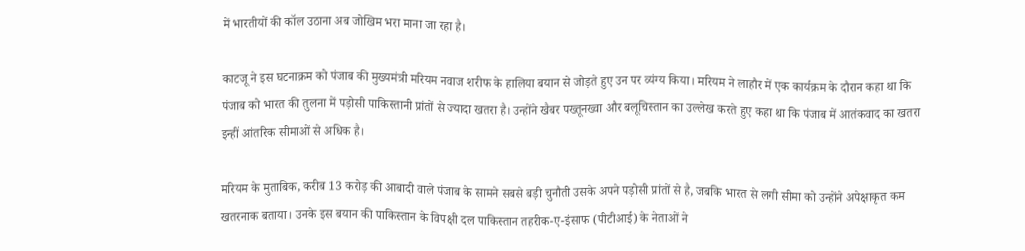में भारतीयों की कॉल उठाना अब जोखिम भरा माना जा रहा है।

काटजू ने इस घटनाक्रम को पंजाब की मुख्यमंत्री मरियम नवाज शरीफ के हालिया बयान से जोड़ते हुए उन पर व्यंग्य किया। मरियम ने लाहौर में एक कार्यक्रम के दौरान कहा था कि पंजाब को भारत की तुलना में पड़ोसी पाकिस्तानी प्रांतों से ज्यादा खतरा है। उन्होंने खैबर पख्तूनख्वा और बलूचिस्तान का उल्लेख करते हुए कहा था कि पंजाब में आतंकवाद का खतरा इन्हीं आंतरिक सीमाओं से अधिक है।

मरियम के मुताबिक, करीब 13 करोड़ की आबादी वाले पंजाब के सामने सबसे बड़ी चुनौती उसके अपने पड़ोसी प्रांतों से है, जबकि भारत से लगी सीमा को उन्होंने अपेक्षाकृत कम खतरनाक बताया। उनके इस बयान की पाकिस्तान के विपक्षी दल पाकिस्तान तहरीक-ए-इंसाफ (पीटीआई) के नेताओं ने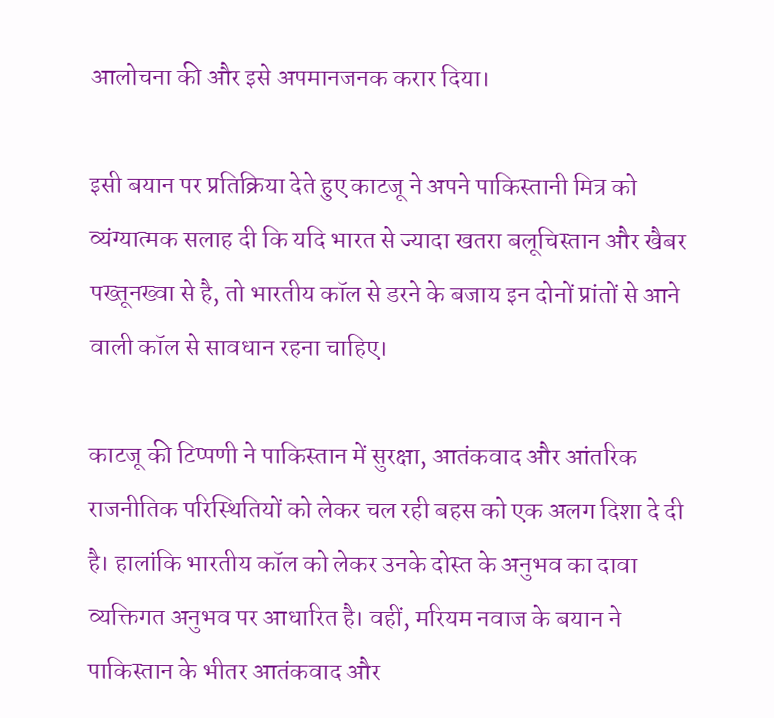आलोचना की और इसे अपमानजनक करार दिया।

इसी बयान पर प्रतिक्रिया देते हुए काटजू ने अपने पाकिस्तानी मित्र को व्यंग्यात्मक सलाह दी कि यदि भारत से ज्यादा खतरा बलूचिस्तान और खैबर पख्तूनख्वा से है, तो भारतीय कॉल से डरने के बजाय इन दोनों प्रांतों से आने वाली कॉल से सावधान रहना चाहिए।

काटजू की टिप्पणी ने पाकिस्तान में सुरक्षा, आतंकवाद और आंतरिक राजनीतिक परिस्थितियों को लेकर चल रही बहस को एक अलग दिशा दे दी है। हालांकि भारतीय कॉल को लेकर उनके दोस्त के अनुभव का दावा व्यक्तिगत अनुभव पर आधारित है। वहीं, मरियम नवाज के बयान ने पाकिस्तान के भीतर आतंकवाद और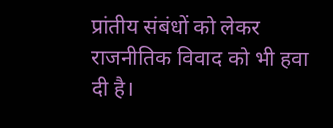प्रांतीय संबंधों को लेकर राजनीतिक विवाद को भी हवा दी है।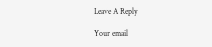Leave A Reply

Your email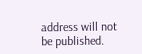address will not be published.